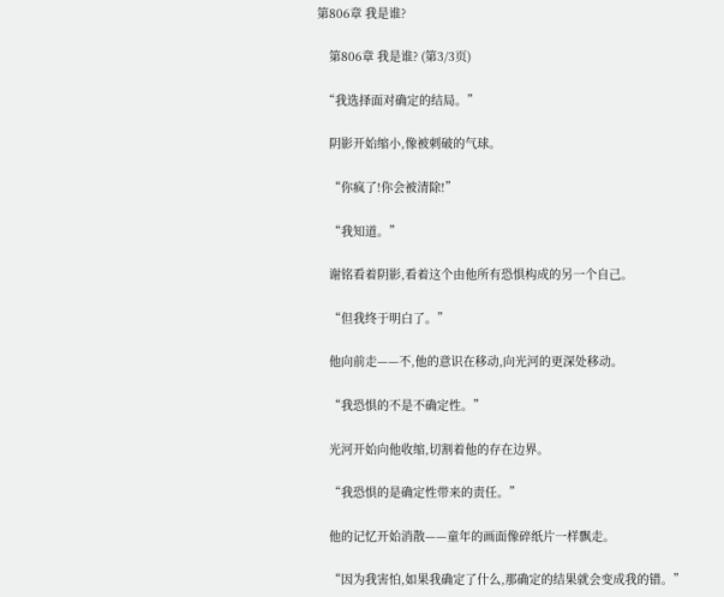第806章 我是谁?

    第806章 我是谁? (第3/3页)

  “我选择面对确定的结局。”

    阴影开始缩小,像被刺破的气球。

    “你疯了!你会被清除!”

    “我知道。”

    谢铭看着阴影,看着这个由他所有恐惧构成的另一个自己。

    “但我终于明白了。”

    他向前走——不,他的意识在移动,向光河的更深处移动。

    “我恐惧的不是不确定性。”

    光河开始向他收缩,切割着他的存在边界。

    “我恐惧的是确定性带来的责任。”

    他的记忆开始消散——童年的画面像碎纸片一样飘走。

    “因为我害怕,如果我确定了什么,那确定的结果就会变成我的错。”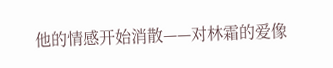他的情感开始消散——对林霜的爱像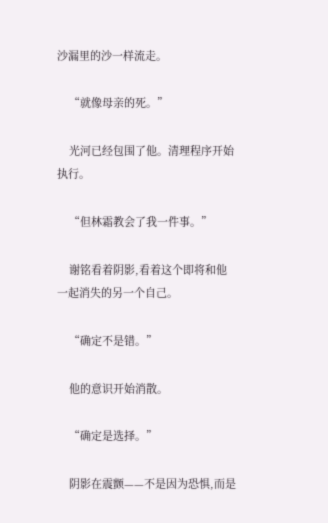沙漏里的沙一样流走。

    “就像母亲的死。”

    光河已经包围了他。清理程序开始执行。

    “但林霜教会了我一件事。”

    谢铭看着阴影,看着这个即将和他一起消失的另一个自己。

    “确定不是错。”

    他的意识开始消散。

    “确定是选择。”

    阴影在震颤——不是因为恐惧,而是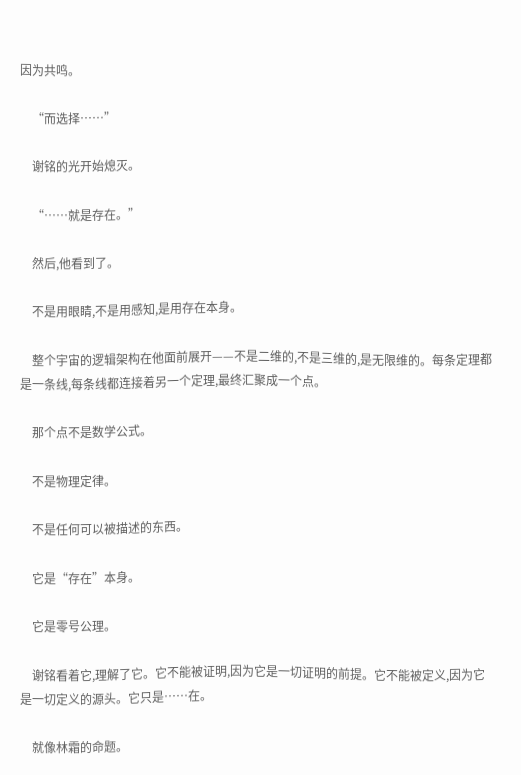因为共鸣。

    “而选择……”

    谢铭的光开始熄灭。

    “……就是存在。”

    然后,他看到了。

    不是用眼睛,不是用感知,是用存在本身。

    整个宇宙的逻辑架构在他面前展开——不是二维的,不是三维的,是无限维的。每条定理都是一条线,每条线都连接着另一个定理,最终汇聚成一个点。

    那个点不是数学公式。

    不是物理定律。

    不是任何可以被描述的东西。

    它是“存在”本身。

    它是零号公理。

    谢铭看着它,理解了它。它不能被证明,因为它是一切证明的前提。它不能被定义,因为它是一切定义的源头。它只是……在。

    就像林霜的命题。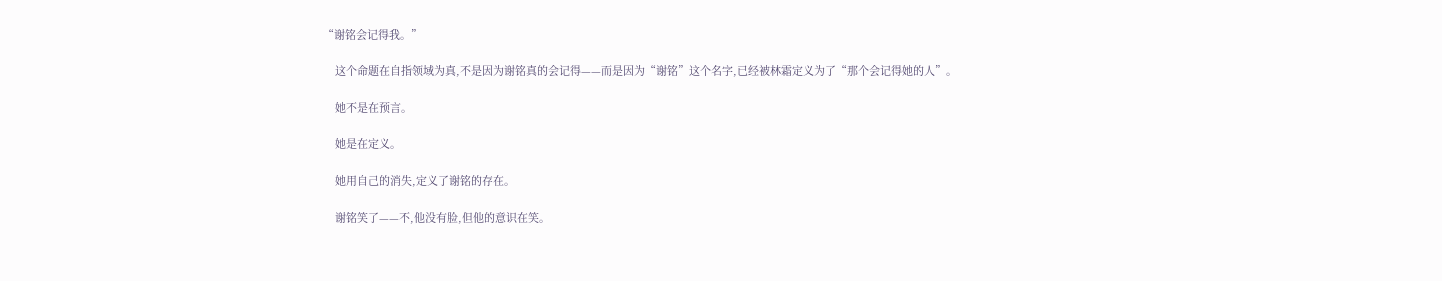“谢铭会记得我。”

    这个命题在自指领域为真,不是因为谢铭真的会记得——而是因为“谢铭”这个名字,已经被林霜定义为了“那个会记得她的人”。

    她不是在预言。

    她是在定义。

    她用自己的消失,定义了谢铭的存在。

    谢铭笑了——不,他没有脸,但他的意识在笑。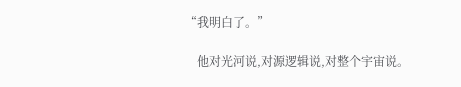“我明白了。”

    他对光河说,对源逻辑说,对整个宇宙说。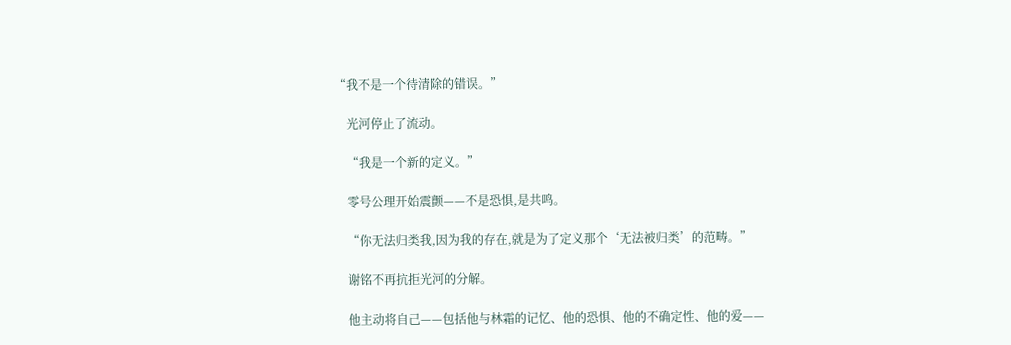“我不是一个待清除的错误。”

    光河停止了流动。

    “我是一个新的定义。”

    零号公理开始震颤——不是恐惧,是共鸣。

    “你无法归类我,因为我的存在,就是为了定义那个‘无法被归类’的范畴。”

    谢铭不再抗拒光河的分解。

    他主动将自己——包括他与林霜的记忆、他的恐惧、他的不确定性、他的爱——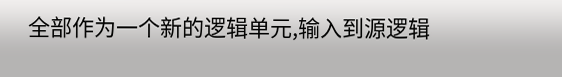全部作为一个新的逻辑单元,输入到源逻辑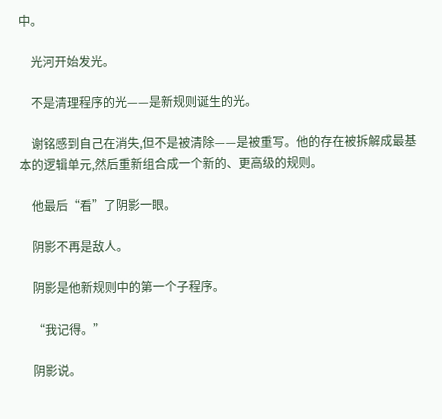中。

    光河开始发光。

    不是清理程序的光——是新规则诞生的光。

    谢铭感到自己在消失,但不是被清除——是被重写。他的存在被拆解成最基本的逻辑单元,然后重新组合成一个新的、更高级的规则。

    他最后“看”了阴影一眼。

    阴影不再是敌人。

    阴影是他新规则中的第一个子程序。

    “我记得。”

    阴影说。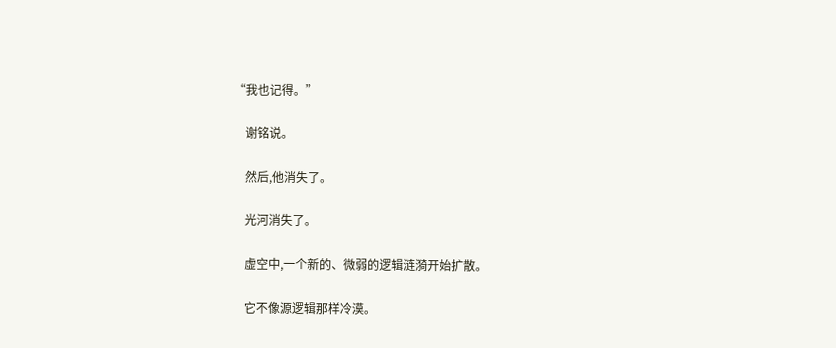“我也记得。”

    谢铭说。

    然后,他消失了。

    光河消失了。

    虚空中,一个新的、微弱的逻辑涟漪开始扩散。

    它不像源逻辑那样冷漠。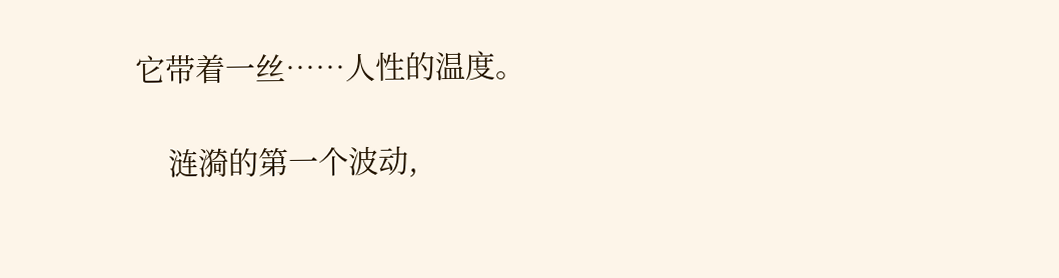它带着一丝……人性的温度。

    涟漪的第一个波动,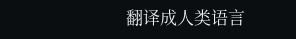翻译成人类语言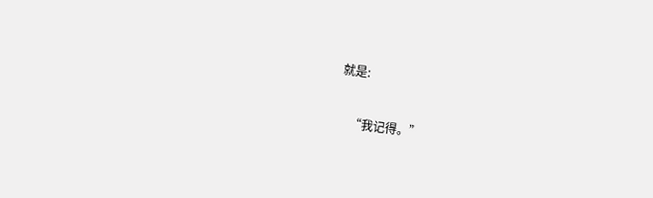就是:

    “我记得。”